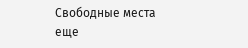Свободные места еще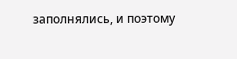заполнялись, и поэтому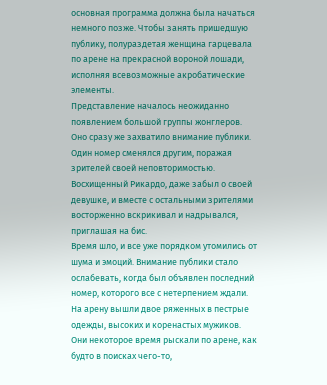основная программа должна была начаться немного позже. Чтобы занять пришедшую публику, полураздетая женщина гарцевала по арене на прекрасной вороной лошади, исполняя всевозможные акробатические элементы.
Представление началось неожиданно появлением большой группы жонглеров. Оно сразу же захватило внимание публики. Один номер сменялся другим, поражая зрителей своей неповторимостью. Восхищенный Рикардо, даже забыл о своей девушке, и вместе с остальными зрителями восторженно вскрикивал и надрывался, приглашая на бис.
Время шло, и все уже порядком утомились от шума и эмоций. Внимание публики стало ослабевать, когда был объявлен последний номер, которого все с нетерпением ждали. На арену вышли двое ряженных в пестрые одежды, высоких и коренастых мужиков. Они некоторое время рыскали по арене, как будто в поисках чего-то,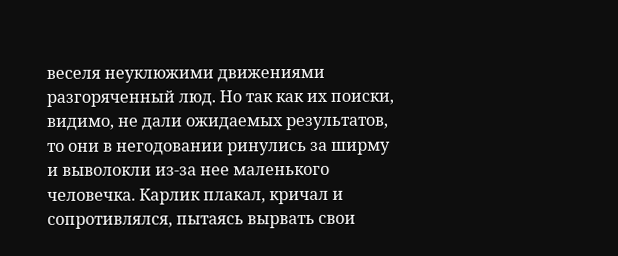веселя неуклюжими движениями разгоряченный люд. Но так как их поиски, видимо, не дали ожидаемых результатов, то они в негодовании ринулись за ширму и выволокли из-за нее маленького человечка. Карлик плакал, кричал и сопротивлялся, пытаясь вырвать свои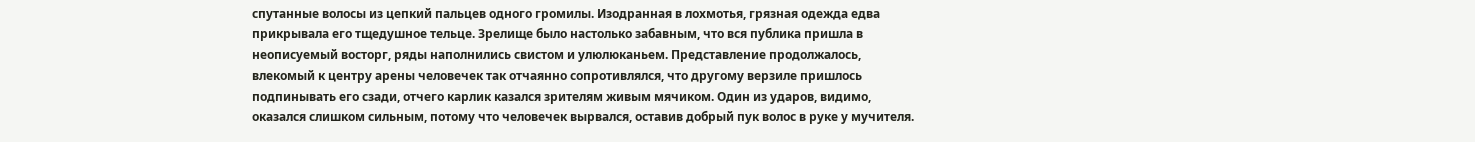спутанные волосы из цепкий пальцев одного громилы. Изодранная в лохмотья, грязная одежда едва прикрывала его тщедушное тельце. Зрелище было настолько забавным, что вся публика пришла в неописуемый восторг, ряды наполнились свистом и улюлюканьем. Представление продолжалось, влекомый к центру арены человечек так отчаянно сопротивлялся, что другому верзиле пришлось подпинывать его сзади, отчего карлик казался зрителям живым мячиком. Один из ударов, видимо, оказался слишком сильным, потому что человечек вырвался, оставив добрый пук волос в руке у мучителя.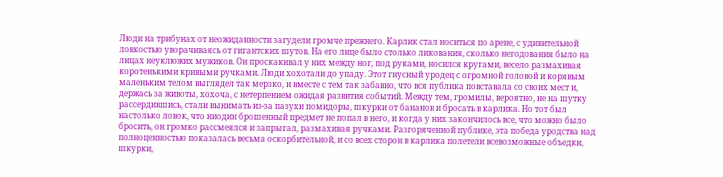Люди на трибунах от неожиданности загудели громче прежнего. Карлик стал носиться по арене, с удивительной ловкостью уворачиваясь от гигантских шутов. На его лице было столько ликования, сколько негодования было на лицах неуклюжих мужиков. Он проскакивал у них между ног, под руками, носился кругами, весело размахивая коротенькими кривыми ручками. Люди хохотали до упаду. Этот гнусный уродец с огромной головой и корявым маленьким телом выглядел так мерзко, и вместе с тем так забавно, что вся публика повставала со своих мест и, держась за животы, хохоча, с нетерпением ожидая развития событий. Между тем, громилы, вероятно, не на шутку рассердившись, стали вынимать из-за пазухи помидоры, шкурки от бананов и бросать в карлика. Но тот был настолько ловок, что ниодин брошенный предмет не попал в него, и когда у них закончилось все, что можно было бросить, он громко рассмеялся и запрыгал, размахивая ручками. Разгоряченной публике, эта победа уродства над полноценностью показалась весьма оскорбительной, и со всех сторон в карлика полетели всевозможные объедки, шкурки,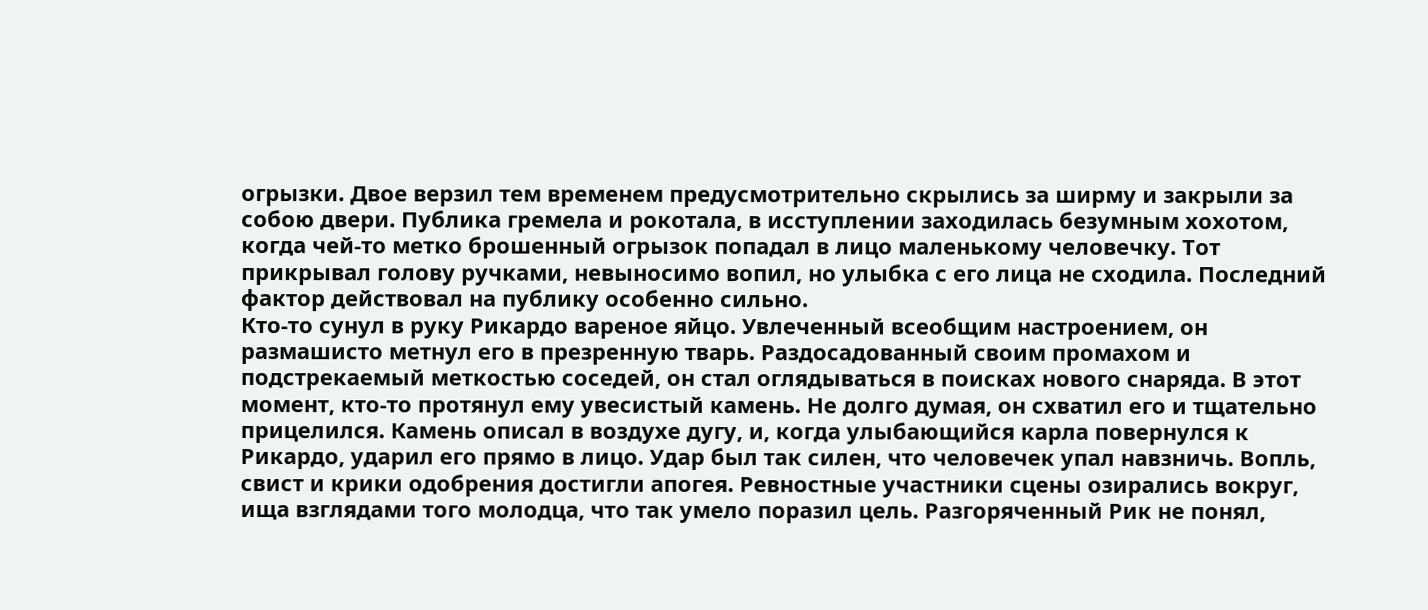огрызки. Двое верзил тем временем предусмотрительно скрылись за ширму и закрыли за собою двери. Публика гремела и рокотала, в исступлении заходилась безумным хохотом, когда чей-то метко брошенный огрызок попадал в лицо маленькому человечку. Тот прикрывал голову ручками, невыносимо вопил, но улыбка с его лица не сходила. Последний фактор действовал на публику особенно сильно.
Кто-то сунул в руку Рикардо вареное яйцо. Увлеченный всеобщим настроением, он размашисто метнул его в презренную тварь. Раздосадованный своим промахом и подстрекаемый меткостью соседей, он стал оглядываться в поисках нового снаряда. В этот момент, кто-то протянул ему увесистый камень. Не долго думая, он схватил его и тщательно прицелился. Камень описал в воздухе дугу, и, когда улыбающийся карла повернулся к Рикардо, ударил его прямо в лицо. Удар был так силен, что человечек упал навзничь. Вопль, свист и крики одобрения достигли апогея. Ревностные участники сцены озирались вокруг, ища взглядами того молодца, что так умело поразил цель. Разгоряченный Рик не понял,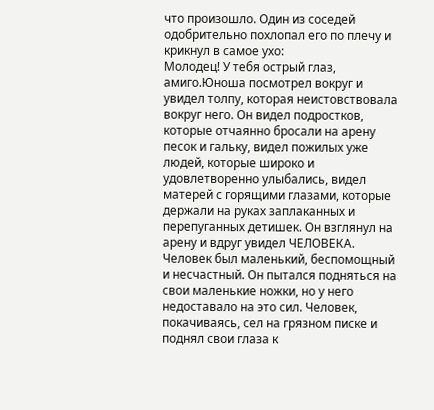что произошло. Один из соседей одобрительно похлопал его по плечу и крикнул в самое ухо:
Молодец! У тебя острый глаз, амиго.Юноша посмотрел вокруг и увидел толпу, которая неистовствовала вокруг него. Он видел подростков, которые отчаянно бросали на арену песок и гальку, видел пожилых уже людей, которые широко и удовлетворенно улыбались, видел матерей с горящими глазами, которые держали на руках заплаканных и перепуганных детишек. Он взглянул на арену и вдруг увидел ЧЕЛОВЕКА. Человек был маленький, беспомощный и несчастный. Он пытался подняться на свои маленькие ножки, но у него недоставало на это сил. Человек, покачиваясь, сел на грязном писке и поднял свои глаза к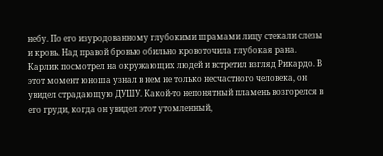небу. По его изуродованному глубокими шрамами лицу стекали слезы и кровь. Над правой бровью обильно кровоточила глубокая рана. Карлик посмотрел на окружающих людей и встретил взгляд Рикардо. В этот момент юноша узнал в нем не только несчастного человека, он увидел страдающую ДУШУ. Какой-то непонятный пламень возгорелся в его груди, когда он увидел этот утомленный,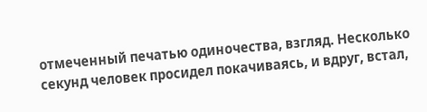отмеченный печатью одиночества, взгляд. Несколько секунд человек просидел покачиваясь, и вдруг, встал,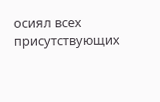осиял всех присутствующих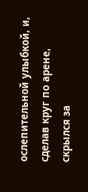ослепительной улыбкой, и, сделав круг по арене, скрылся за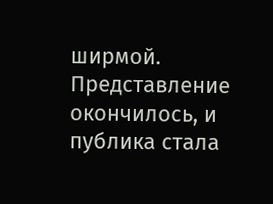ширмой. Представление окончилось, и публика стала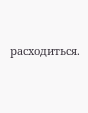расходиться.